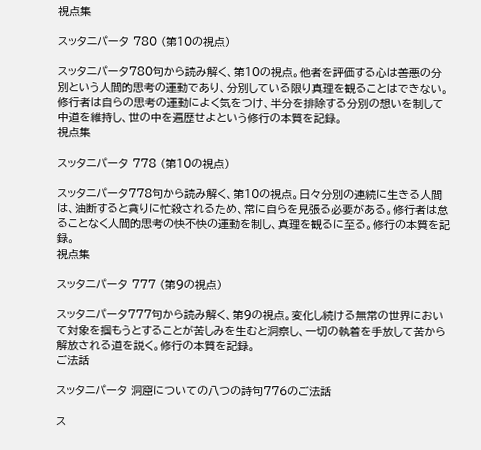視点集

スッタニパータ 780 (第10の視点)

スッタニパータ780句から読み解く、第10の視点。他者を評価する心は善悪の分別という人間的思考の運動であり、分別している限り真理を観ることはできない。修行者は自らの思考の運動によく気をつけ、半分を排除する分別の想いを制して中道を維持し、世の中を遍歴せよという修行の本質を記録。
視点集

スッタニパータ 778 (第10の視点)

スッタニパータ778句から読み解く、第10の視点。日々分別の連続に生きる人間は、油断すると貪りに忙殺されるため、常に自らを見張る必要がある。修行者は怠ることなく人間的思考の快不快の運動を制し、真理を観るに至る。修行の本質を記録。
視点集

スッタニパータ 777 (第9の視点)

スッタニパータ777句から読み解く、第9の視点。変化し続ける無常の世界において対象を掴もうとすることが苦しみを生むと洞察し、一切の執着を手放して苦から解放される道を説く。修行の本質を記録。
ご法話

スッタニパータ 洞窟についての八つの詩句776のご法話

ス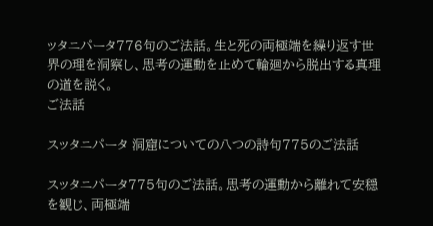ッタニパータ776句のご法話。生と死の両極端を繰り返す世界の理を洞察し、思考の運動を止めて輪廻から脱出する真理の道を説く。
ご法話

スッタニパータ 洞窟についての八つの詩句775のご法話

スッタニパータ775句のご法話。思考の運動から離れて安穏を観じ、両極端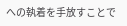への執着を手放すことで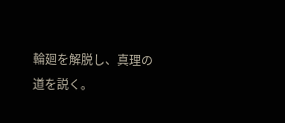輪廻を解脱し、真理の道を説く。